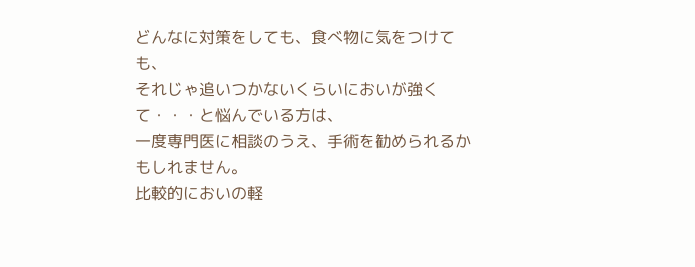どんなに対策をしても、食べ物に気をつけても、
それじゃ追いつかないくらいにおいが強くて・・・と悩んでいる方は、
一度専門医に相談のうえ、手術を勧められるかもしれません。
比較的においの軽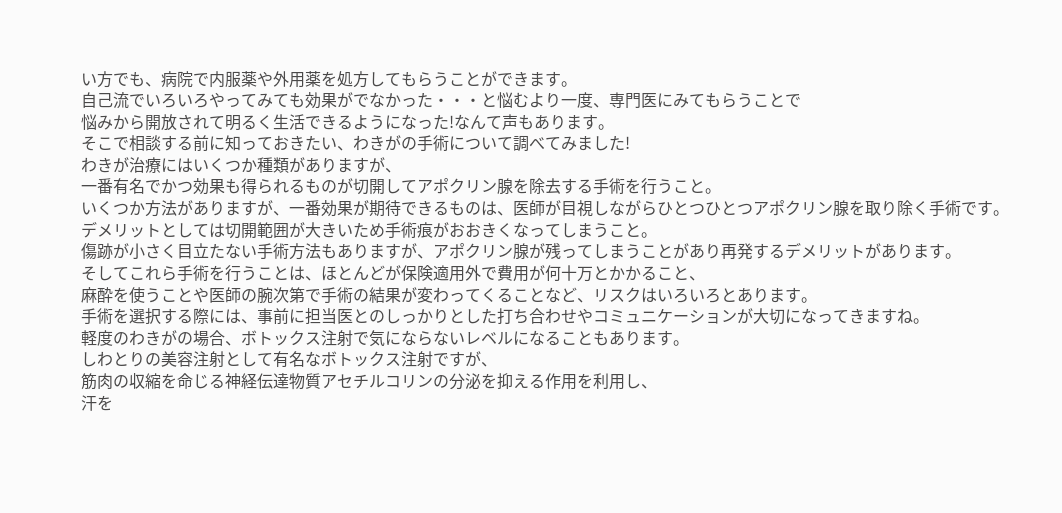い方でも、病院で内服薬や外用薬を処方してもらうことができます。
自己流でいろいろやってみても効果がでなかった・・・と悩むより一度、専門医にみてもらうことで
悩みから開放されて明るく生活できるようになった!なんて声もあります。
そこで相談する前に知っておきたい、わきがの手術について調べてみました!
わきが治療にはいくつか種類がありますが、
一番有名でかつ効果も得られるものが切開してアポクリン腺を除去する手術を行うこと。
いくつか方法がありますが、一番効果が期待できるものは、医師が目視しながらひとつひとつアポクリン腺を取り除く手術です。
デメリットとしては切開範囲が大きいため手術痕がおおきくなってしまうこと。
傷跡が小さく目立たない手術方法もありますが、アポクリン腺が残ってしまうことがあり再発するデメリットがあります。
そしてこれら手術を行うことは、ほとんどが保険適用外で費用が何十万とかかること、
麻酔を使うことや医師の腕次第で手術の結果が変わってくることなど、リスクはいろいろとあります。
手術を選択する際には、事前に担当医とのしっかりとした打ち合わせやコミュニケーションが大切になってきますね。
軽度のわきがの場合、ボトックス注射で気にならないレベルになることもあります。
しわとりの美容注射として有名なボトックス注射ですが、
筋肉の収縮を命じる神経伝達物質アセチルコリンの分泌を抑える作用を利用し、
汗を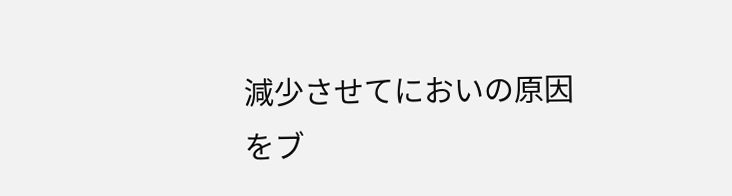減少させてにおいの原因をブ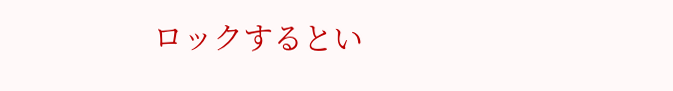ロックするとい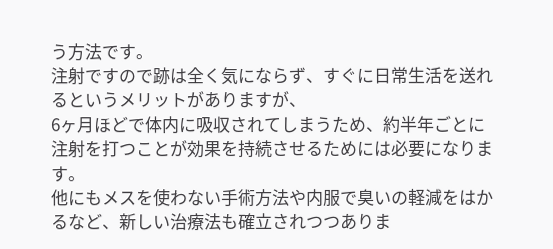う方法です。
注射ですので跡は全く気にならず、すぐに日常生活を送れるというメリットがありますが、
6ヶ月ほどで体内に吸収されてしまうため、約半年ごとに注射を打つことが効果を持続させるためには必要になります。
他にもメスを使わない手術方法や内服で臭いの軽減をはかるなど、新しい治療法も確立されつつありま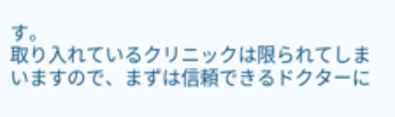す。
取り入れているクリニックは限られてしまいますので、まずは信頼できるドクターに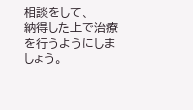相談をして、
納得した上で治療を行うようにしましょう。